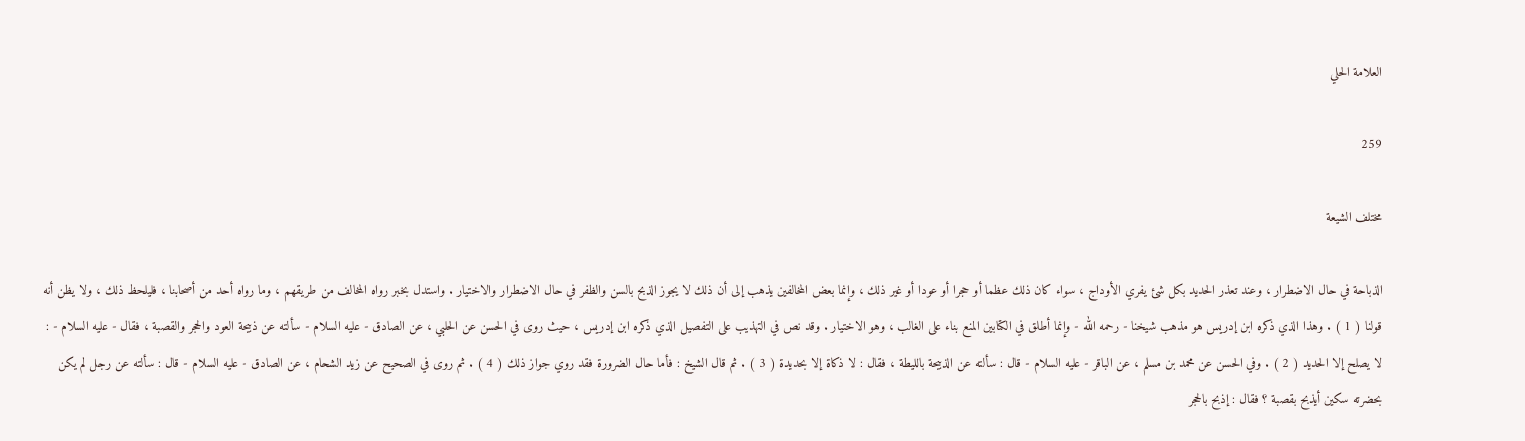العلامة الحلي

259

مختلف الشيعة

الذباحة في حال الاضطرار ، وعند تعذر الحديد بكل شئ يفري الأوداج ، سواء كان ذلك عظما أو حجرا أو عودا أو غير ذلك ، وإنما بعض المخالفين يذهب إلى أن ذلك لا يجوز الذبح بالسن والظفر في حال الاضطرار والاختيار . واستدل بخبر رواه المخالف من طريقهم ، وما رواه أحد من أصحابنا ، فليلحظ ذلك ، ولا يظن أنه قولنا ( 1 ) . وهذا الذي ذكره ابن إدريس هو مذهب شيخنا - رحمه الله - وإنما أطلق في الكتابين المنع بناء على الغالب ، وهو الاختيار . وقد نص في التهذيب على التفصيل الذي ذكره ابن إدريس ، حيث روى في الحسن عن الحلبي ، عن الصادق - عليه السلام - سألته عن ذبيحة العود والحجر والقصبة ، فقال - عليه السلام - : لا يصلح إلا الحديد ( 2 ) . وفي الحسن عن محمد بن مسلم ، عن الباقر - عليه السلام - قال : سألته عن الذبيحة بالليطة ، فقال : لا ذكاة إلا بحديدة ( 3 ) . ثم قال الشيخ : فأما حال الضرورة فقد روي جواز ذلك ( 4 ) . ثم روى في الصحيح عن زيد الشحام ، عن الصادق - عليه السلام - قال : سألته عن رجل لم يكن بحضرته سكين أيذبح بقصبة ؟ فقال : إذبح بالحجر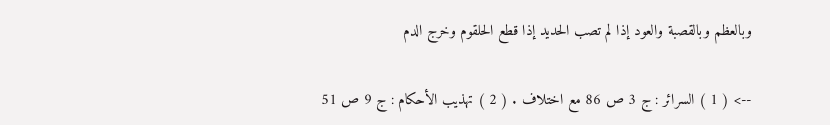وبالعظم وبالقصبة والعود إذا لم تصب الحديد إذا قطع الحلقوم وخرج الدم

--> ( 1 ) السرائر : ج 3 ص 86 مع اختلاف . ( 2 ) تهذيب الأحكام : ج 9 ص 51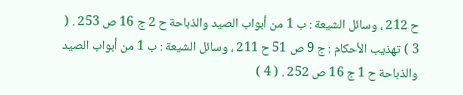ح 212 ، وسائل الشيعة : ب 1 من أبواب الصيد والذباحة ح 2 ج 16 ص 253 . ( 3 ) تهذيب الأحكام : ج 9 ص 51 ح 211 ، وسائل الشيعة : ب 1 من أبواب الصيد والذباحة ح 1 ج 16 ص 252 . ( 4 )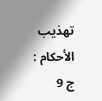تهذيب الأحكام : ج 9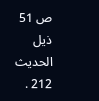ص 51 ذيل الحديث 212 .